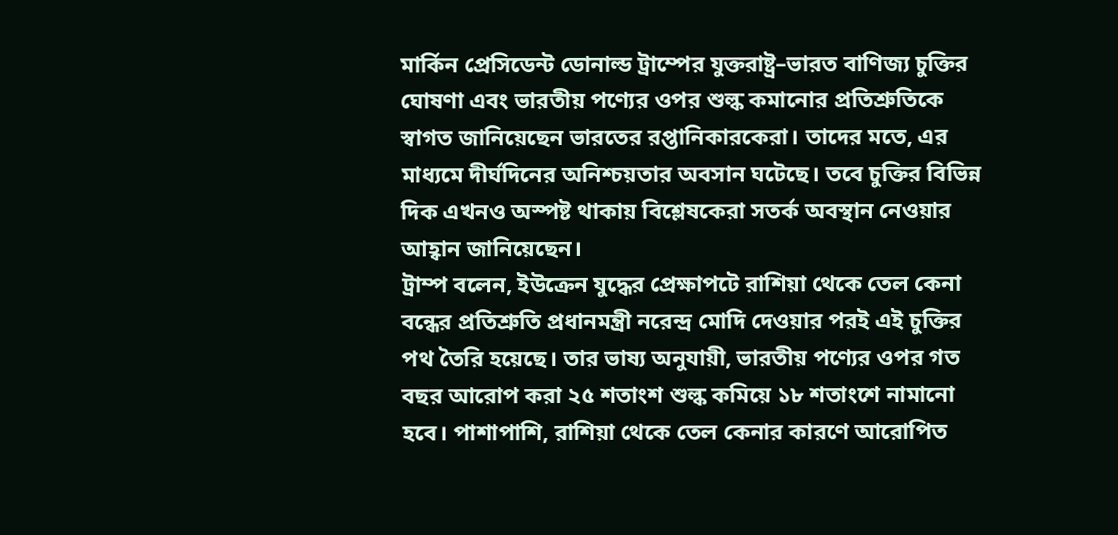মার্কিন প্রেসিডেন্ট ডোনাল্ড ট্রাম্পের যুক্তরাষ্ট্র–ভারত বাণিজ্য চুক্তির ঘোষণা এবং ভারতীয় পণ্যের ওপর শুল্ক কমানোর প্রতিশ্রুতিকে স্বাগত জানিয়েছেন ভারতের রপ্তানিকারকেরা। তাদের মতে, এর মাধ্যমে দীর্ঘদিনের অনিশ্চয়তার অবসান ঘটেছে। তবে চুক্তির বিভিন্ন দিক এখনও অস্পষ্ট থাকায় বিশ্লেষকেরা সতর্ক অবস্থান নেওয়ার আহ্বান জানিয়েছেন।
ট্রাম্প বলেন, ইউক্রেন যুদ্ধের প্রেক্ষাপটে রাশিয়া থেকে তেল কেনা বন্ধের প্রতিশ্রুতি প্রধানমন্ত্রী নরেন্দ্র মোদি দেওয়ার পরই এই চুক্তির পথ তৈরি হয়েছে। তার ভাষ্য অনুযায়ী, ভারতীয় পণ্যের ওপর গত বছর আরোপ করা ২৫ শতাংশ শুল্ক কমিয়ে ১৮ শতাংশে নামানো হবে। পাশাপাশি, রাশিয়া থেকে তেল কেনার কারণে আরোপিত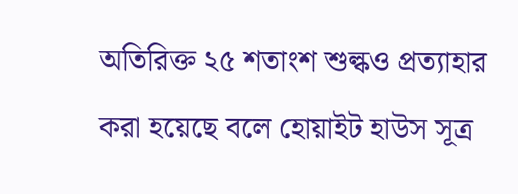অতিরিক্ত ২৫ শতাংশ শুল্কও প্রত্যাহার করা হয়েছে বলে হোয়াইট হাউস সূত্র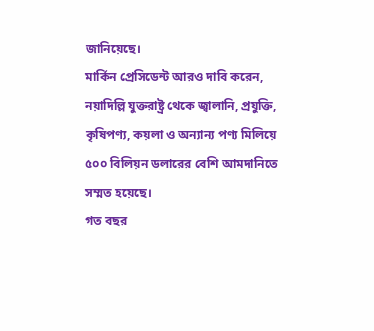জানিয়েছে।
মার্কিন প্রেসিডেন্ট আরও দাবি করেন, নয়াদিল্লি যুক্তরাষ্ট্র থেকে জ্বালানি, প্রযুক্তি, কৃষিপণ্য, কয়লা ও অন্যান্য পণ্য মিলিয়ে ৫০০ বিলিয়ন ডলারের বেশি আমদানিতে সম্মত হয়েছে।
গত বছর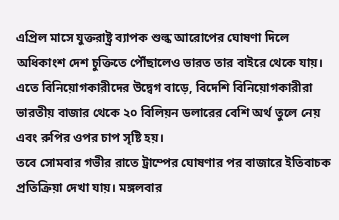এপ্রিল মাসে যুক্তরাষ্ট্র ব্যাপক শুল্ক আরোপের ঘোষণা দিলে অধিকাংশ দেশ চুক্তিতে পৌঁছালেও ভারত তার বাইরে থেকে যায়। এতে বিনিয়োগকারীদের উদ্বেগ বাড়ে, বিদেশি বিনিয়োগকারীরা ভারতীয় বাজার থেকে ২০ বিলিয়ন ডলারের বেশি অর্থ তুলে নেয় এবং রুপির ওপর চাপ সৃষ্টি হয়।
তবে সোমবার গভীর রাতে ট্রাম্পের ঘোষণার পর বাজারে ইতিবাচক প্রতিক্রিয়া দেখা যায়। মঙ্গলবার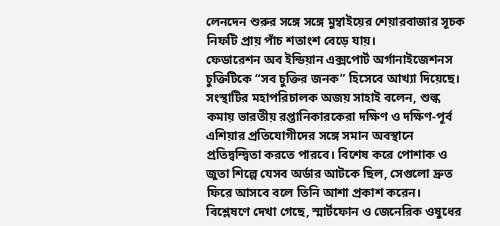লেনদেন শুরুর সঙ্গে সঙ্গে মুম্বাইয়ের শেয়ারবাজার সূচক নিফটি প্রায় পাঁচ শতাংশ বেড়ে যায়।
ফেডারেশন অব ইন্ডিয়ান এক্সপোর্ট অর্গানাইজেশনস চুক্তিটিকে “সব চুক্তির জনক” হিসেবে আখ্যা দিয়েছে। সংস্থাটির মহাপরিচালক অজয় সাহাই বলেন, শুল্ক কমায় ভারতীয় রপ্তানিকারকেরা দক্ষিণ ও দক্ষিণ-পূর্ব এশিয়ার প্রতিযোগীদের সঙ্গে সমান অবস্থানে প্রতিদ্বন্দ্বিতা করতে পারবে। বিশেষ করে পোশাক ও জুতা শিল্পে যেসব অর্ডার আটকে ছিল, সেগুলো দ্রুত ফিরে আসবে বলে তিনি আশা প্রকাশ করেন।
বিশ্লেষণে দেখা গেছে, স্মার্টফোন ও জেনেরিক ওষুধের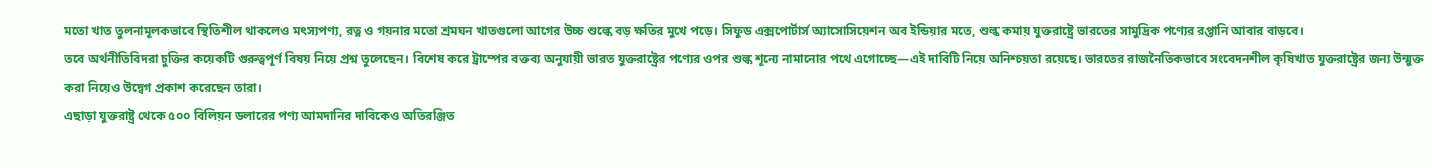মতো খাত তুলনামূলকভাবে স্থিতিশীল থাকলেও মৎস্যপণ্য, রত্ন ও গয়নার মতো শ্রমঘন খাতগুলো আগের উচ্চ শুল্কে বড় ক্ষতির মুখে পড়ে। সিফুড এক্সপোর্টার্স অ্যাসোসিয়েশন অব ইন্ডিয়ার মতে, শুল্ক কমায় যুক্তরাষ্ট্রে ভারতের সামুদ্রিক পণ্যের রপ্তানি আবার বাড়বে।
তবে অর্থনীতিবিদরা চুক্তির কয়েকটি গুরুত্বপূর্ণ বিষয় নিয়ে প্রশ্ন তুলেছেন। বিশেষ করে ট্রাম্পের বক্তব্য অনুযায়ী ভারত যুক্তরাষ্ট্রের পণ্যের ওপর শুল্ক শূন্যে নামানোর পথে এগোচ্ছে—এই দাবিটি নিয়ে অনিশ্চয়তা রয়েছে। ভারতের রাজনৈতিকভাবে সংবেদনশীল কৃষিখাত যুক্তরাষ্ট্রের জন্য উন্মুক্ত করা নিয়েও উদ্বেগ প্রকাশ করেছেন তারা।
এছাড়া যুক্তরাষ্ট্র থেকে ৫০০ বিলিয়ন ডলারের পণ্য আমদানির দাবিকেও অতিরঞ্জিত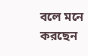বলে মনে করছেন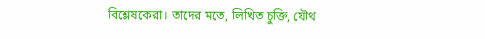বিশ্লেষকেরা। তাদের মতে, লিখিত চুক্তি, যৌথ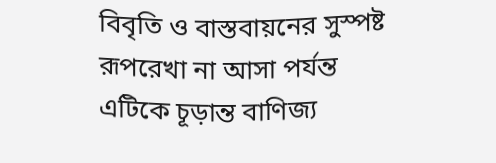বিবৃতি ও বাস্তবায়নের সুস্পষ্ট রূপরেখা না আসা পর্যন্ত এটিকে চূড়ান্ত বাণিজ্য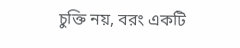চুক্তি নয়, বরং একটি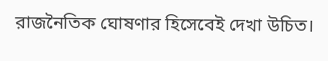রাজনৈতিক ঘোষণার হিসেবেই দেখা উচিত।